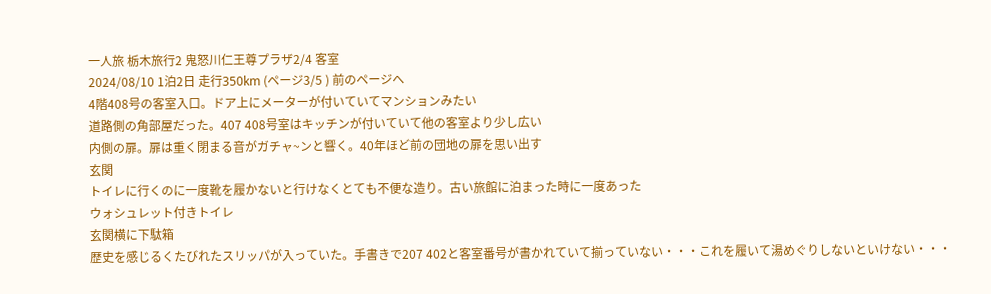一人旅 栃木旅行2 鬼怒川仁王尊プラザ2/4 客室
2024/08/10 1泊2日 走行350km (ページ3/5 ) 前のページへ
4階408号の客室入口。ドア上にメーターが付いていてマンションみたい
道路側の角部屋だった。407 408号室はキッチンが付いていて他の客室より少し広い
内側の扉。扉は重く閉まる音がガチャ~ンと響く。40年ほど前の団地の扉を思い出す
玄関
トイレに行くのに一度靴を履かないと行けなくとても不便な造り。古い旅館に泊まった時に一度あった
ウォシュレット付きトイレ
玄関横に下駄箱
歴史を感じるくたびれたスリッパが入っていた。手書きで207 402と客室番号が書かれていて揃っていない・・・これを履いて湯めぐりしないといけない・・・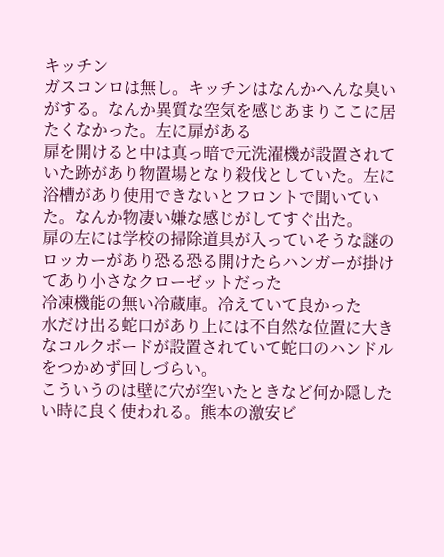キッチン
ガスコンロは無し。キッチンはなんかへんな臭いがする。なんか異質な空気を感じあまりここに居たくなかった。左に扉がある
扉を開けると中は真っ暗で元洗濯機が設置されていた跡があり物置場となり殺伐としていた。左に浴槽があり使用できないとフロントで聞いていた。なんか物凄い嫌な感じがしてすぐ出た。
扉の左には学校の掃除道具が入っていそうな謎のロッカーがあり恐る恐る開けたらハンガーが掛けてあり小さなクローゼットだった
冷凍機能の無い冷蔵庫。冷えていて良かった
水だけ出る蛇口があり上には不自然な位置に大きなコルクボードが設置されていて蛇口のハンドルをつかめず回しづらい。
こういうのは壁に穴が空いたときなど何か隠したい時に良く使われる。熊本の激安ビ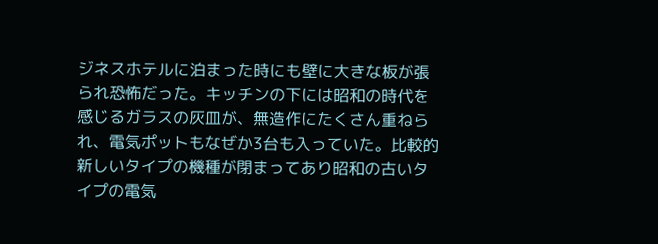ジネスホテルに泊まった時にも壁に大きな板が張られ恐怖だった。キッチンの下には昭和の時代を感じるガラスの灰皿が、無造作にたくさん重ねられ、電気ポットもなぜか3台も入っていた。比較的新しいタイプの機種が閉まってあり昭和の古いタイプの電気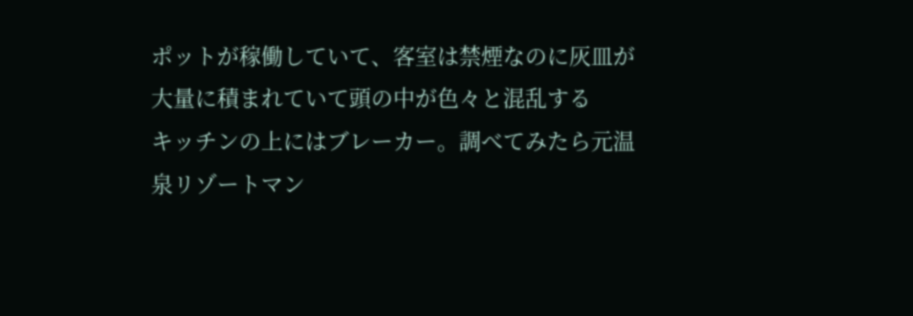ポットが稼働していて、客室は禁煙なのに灰皿が大量に積まれていて頭の中が色々と混乱する
キッチンの上にはブレーカー。調べてみたら元温泉リゾートマン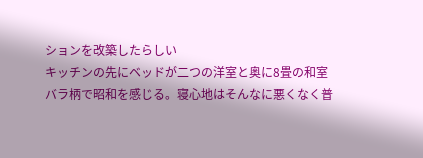ションを改築したらしい
キッチンの先にベッドが二つの洋室と奥に8畳の和室
バラ柄で昭和を感じる。寝心地はそんなに悪くなく普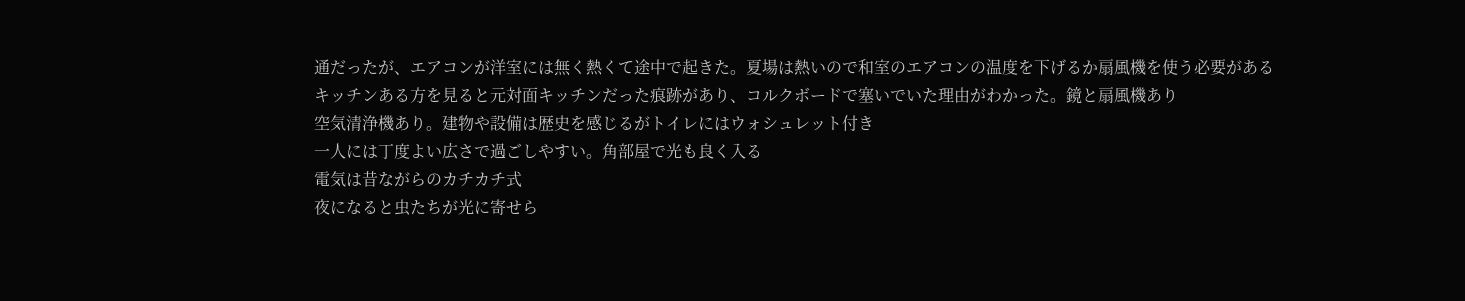通だったが、エアコンが洋室には無く熱くて途中で起きた。夏場は熱いので和室のエアコンの温度を下げるか扇風機を使う必要がある
キッチンある方を見ると元対面キッチンだった痕跡があり、コルクボードで塞いでいた理由がわかった。鏡と扇風機あり
空気清浄機あり。建物や設備は歴史を感じるがトイレにはウォシュレット付き
一人には丁度よい広さで過ごしやすい。角部屋で光も良く入る
電気は昔ながらのカチカチ式
夜になると虫たちが光に寄せら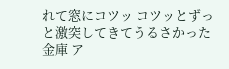れて窓にコツッ コツッとずっと激突してきてうるさかった
金庫 ア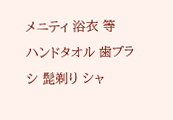メニティ 浴衣 等
ハンドタオル 歯ブラシ 髭剃り シャ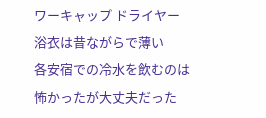ワーキャップ ドライヤー
浴衣は昔ながらで薄い
各安宿での冷水を飲むのは怖かったが大丈夫だった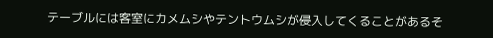テーブルには客室にカメムシやテントウムシが侵入してくることがあるそ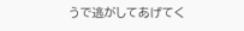うで逃がしてあげてく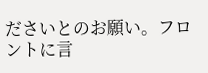ださいとのお願い。フロントに言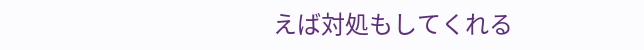えば対処もしてくれる